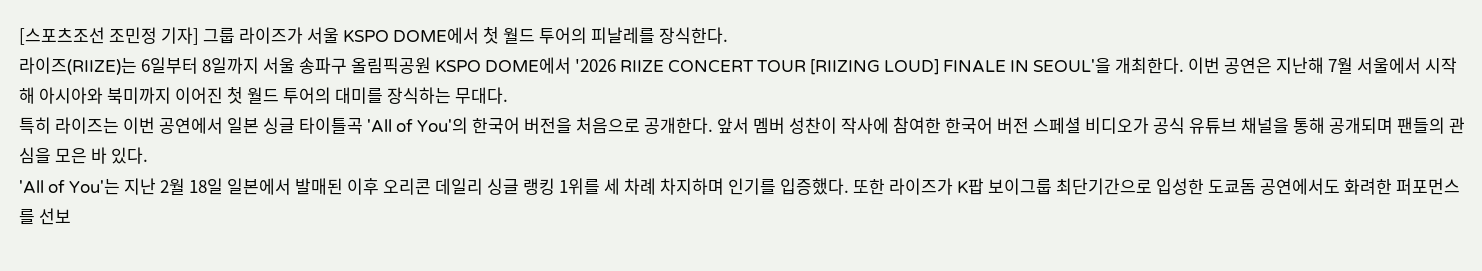[스포츠조선 조민정 기자] 그룹 라이즈가 서울 KSPO DOME에서 첫 월드 투어의 피날레를 장식한다.
라이즈(RIIZE)는 6일부터 8일까지 서울 송파구 올림픽공원 KSPO DOME에서 '2026 RIIZE CONCERT TOUR [RIIZING LOUD] FINALE IN SEOUL'을 개최한다. 이번 공연은 지난해 7월 서울에서 시작해 아시아와 북미까지 이어진 첫 월드 투어의 대미를 장식하는 무대다.
특히 라이즈는 이번 공연에서 일본 싱글 타이틀곡 'All of You'의 한국어 버전을 처음으로 공개한다. 앞서 멤버 성찬이 작사에 참여한 한국어 버전 스페셜 비디오가 공식 유튜브 채널을 통해 공개되며 팬들의 관심을 모은 바 있다.
'All of You'는 지난 2월 18일 일본에서 발매된 이후 오리콘 데일리 싱글 랭킹 1위를 세 차례 차지하며 인기를 입증했다. 또한 라이즈가 K팝 보이그룹 최단기간으로 입성한 도쿄돔 공연에서도 화려한 퍼포먼스를 선보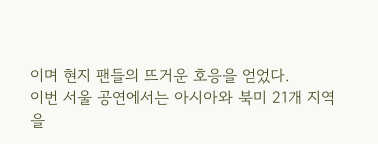이며 현지 팬들의 뜨거운 호응을 얻었다.
이번 서울 공연에서는 아시아와 북미 21개 지역을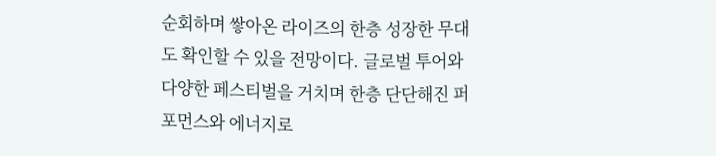순회하며 쌓아온 라이즈의 한층 성장한 무대도 확인할 수 있을 전망이다. 글로벌 투어와 다양한 페스티벌을 거치며 한층 단단해진 퍼포먼스와 에너지로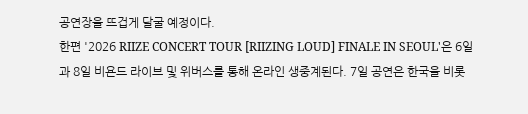공연장을 뜨겁게 달굴 예정이다.
한편 '2026 RIIZE CONCERT TOUR [RIIZING LOUD] FINALE IN SEOUL'은 6일과 8일 비욘드 라이브 및 위버스를 통해 온라인 생중계된다. 7일 공연은 한국을 비롯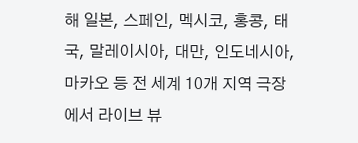해 일본, 스페인, 멕시코, 홍콩, 태국, 말레이시아, 대만, 인도네시아, 마카오 등 전 세계 10개 지역 극장에서 라이브 뷰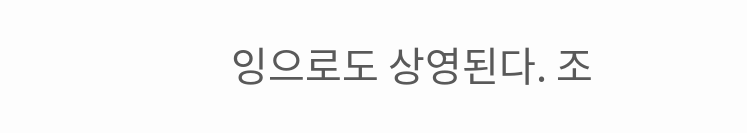잉으로도 상영된다. 조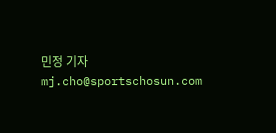민정 기자 mj.cho@sportschosun.com